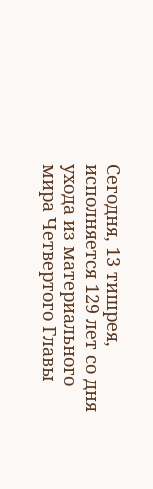Сегодня, 13 тишрея, исполняется 129 лет со дня ухода из материального мира Четвертого Главы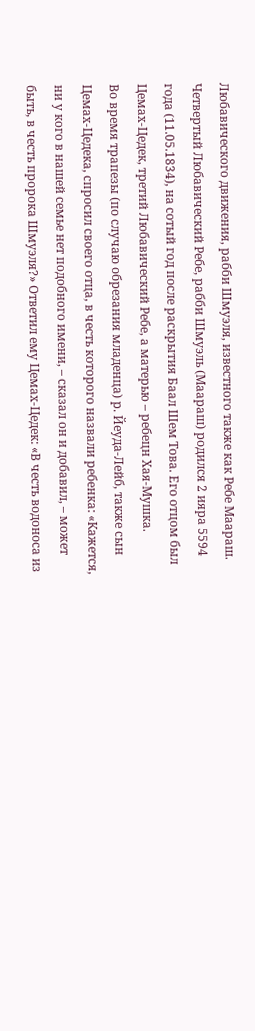Любавического движения, рабби Шмуэля, известного также как Ребе Маараш.
Четвертый Любавический Ребе, рабби Шмуэль (Маараш) родился 2 ияра 5594 года (11.05.1834), на сотый год после раскрытия Баал Шем Това. Его отцом был Цемах-Цедек, третий Любавический Ребе, а матерью – ребецн Хая-Мушка.
Во время трапезы (по случаю обрезания младенца) р. Йеуда-Лейб, также сын Цемах-Цедека, спросил своего отца, в честь которого назвали ребенка: «Кажется, ни у кого в нашей семье нет подобного имени, – сказал он и добавил, – может быть, в честь пророка Шмуэля?» Ответил ему Цемах-Цедек: «В честь водоноса из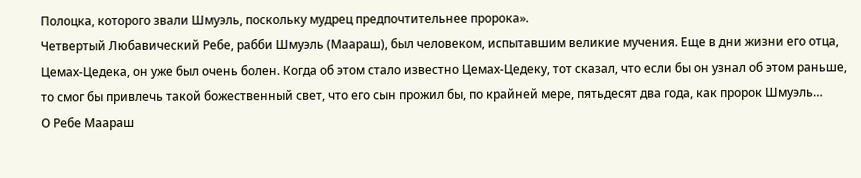Полоцка, которого звали Шмуэль, поскольку мудрец предпочтительнее пророка».
Четвертый Любавический Ребе, рабби Шмуэль (Маараш), был человеком, испытавшим великие мучения. Еще в дни жизни его отца, Цемах-Цедека, он уже был очень болен. Когда об этом стало известно Цемах-Цедеку, тот сказал, что если бы он узнал об этом раньше, то смог бы привлечь такой божественный свет, что его сын прожил бы, по крайней мере, пятьдесят два года, как пророк Шмуэль…
О Ребе Маараш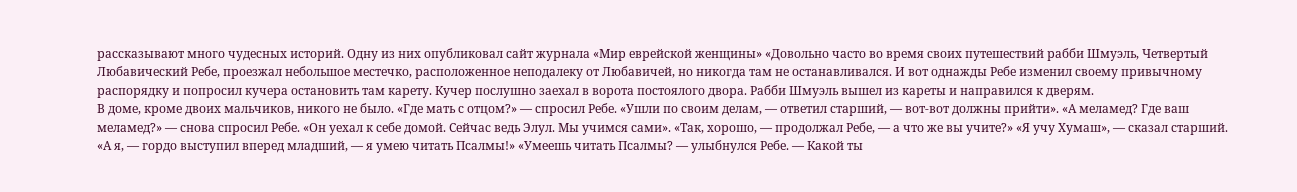рассказывают много чудесных историй. Одну из них опубликовал сайт журнала «Мир еврейской женщины» «Довольно часто во время своих путешествий рабби Шмуэль, Четвертый Любавический Ребе, проезжал небольшое местечко, расположенное неподалеку от Любавичей, но никогда там не останавливался. И вот однажды Ребе изменил своему привычному распорядку и попросил кучера остановить там карету. Кучер послушно заехал в ворота постоялого двора. Рабби Шмуэль вышел из кареты и направился к дверям.
В доме, кроме двоих мальчиков, никого не было. «Где мать с отцом?» — спросил Ребе. «Ушли по своим делам, — ответил старший, — вот-вот должны прийти». «А меламед? Где ваш меламед?» — снова спросил Ребе. «Он уехал к себе домой. Сейчас ведь Элул. Мы учимся сами». «Так, хорошо, — продолжал Ребе, — а что же вы учите?» «Я учу Хумаш», — сказал старший. «А я, — гордо выступил вперед младший, — я умею читать Псалмы!» «Умеешь читать Псалмы? — улыбнулся Ребе. — Какой ты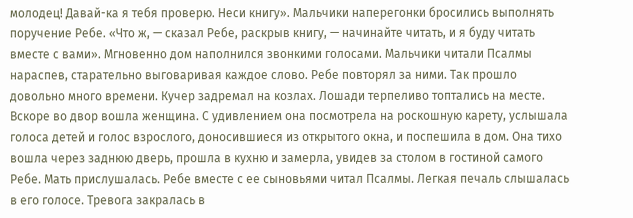молодец! Давай-ка я тебя проверю. Неси книгу». Мальчики наперегонки бросились выполнять поручение Ребе. «Что ж, — сказал Ребе, раскрыв книгу, — начинайте читать, и я буду читать вместе с вами». Мгновенно дом наполнился звонкими голосами. Мальчики читали Псалмы нараспев, старательно выговаривая каждое слово. Ребе повторял за ними. Так прошло довольно много времени. Кучер задремал на козлах. Лошади терпеливо топтались на месте. Вскоре во двор вошла женщина. С удивлением она посмотрела на роскошную карету, услышала голоса детей и голос взрослого, доносившиеся из открытого окна, и поспешила в дом. Она тихо вошла через заднюю дверь, прошла в кухню и замерла, увидев за столом в гостиной самого Ребе. Мать прислушалась. Ребе вместе с ее сыновьями читал Псалмы. Легкая печаль слышалась в его голосе. Тревога закралась в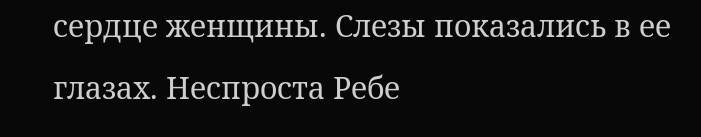сердце женщины. Слезы показались в ее глазах. Неспроста Ребе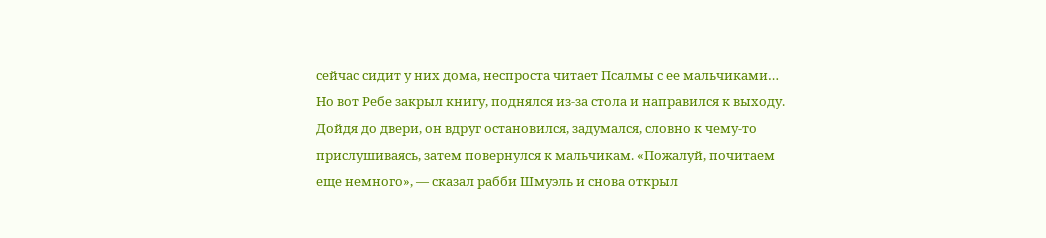сейчас сидит у них дома, неспроста читает Псалмы с ее мальчиками… Но вот Ребе закрыл книгу, поднялся из-за стола и направился к выходу. Дойдя до двери, он вдруг остановился, задумался, словно к чему-то прислушиваясь, затем повернулся к мальчикам. «Пожалуй, почитаем еще немного», — сказал рабби Шмуэль и снова открыл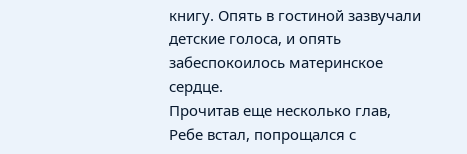книгу. Опять в гостиной зазвучали детские голоса, и опять забеспокоилось материнское сердце.
Прочитав еще несколько глав, Ребе встал, попрощался с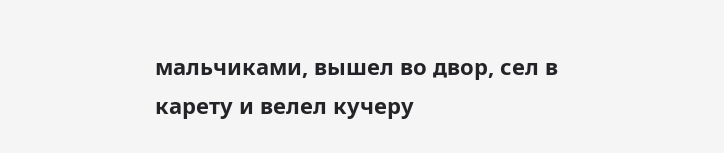мальчиками, вышел во двор, сел в карету и велел кучеру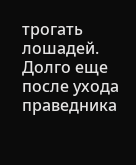трогать лошадей. Долго еще после ухода праведника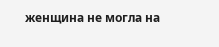женщина не могла на